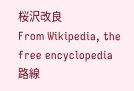桜沢改良
From Wikipedia, the free encyclopedia
路線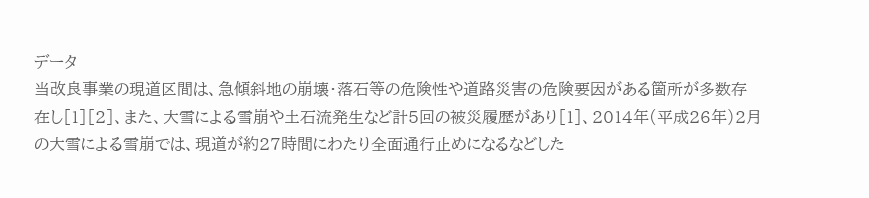データ
当改良事業の現道区間は、急傾斜地の崩壊・落石等の危険性や道路災害の危険要因がある箇所が多数存在し[1][2]、また、大雪による雪崩や土石流発生など計5回の被災履歴があり[1]、2014年(平成26年)2月の大雪による雪崩では、現道が約27時間にわたり全面通行止めになるなどした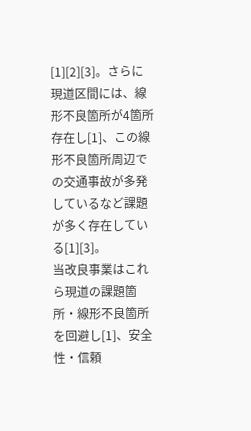[1][2][3]。さらに現道区間には、線形不良箇所が4箇所存在し[1]、この線形不良箇所周辺での交通事故が多発しているなど課題が多く存在している[1][3]。
当改良事業はこれら現道の課題箇所・線形不良箇所を回避し[1]、安全性・信頼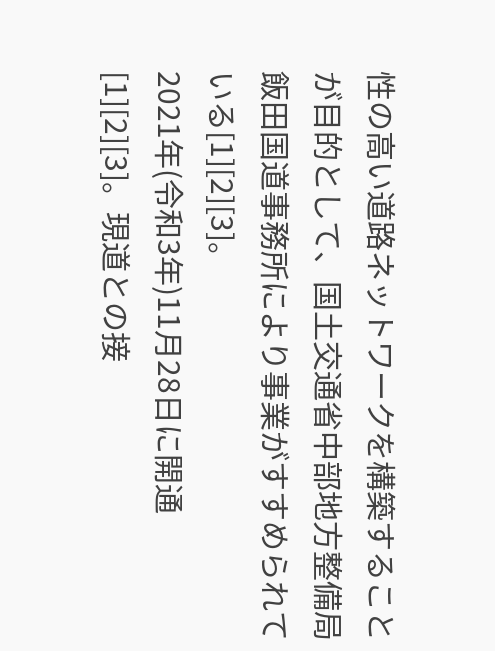性の高い道路ネットワークを構築することが目的として、国土交通省中部地方整備局飯田国道事務所により事業がすすめられている[1][2][3]。
2021年(令和3年)11月28日に開通[1][2][3]。現道との接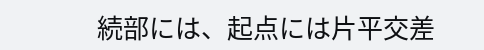続部には、起点には片平交差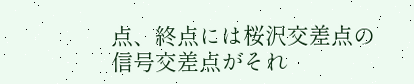点、終点には桜沢交差点の信号交差点がそれ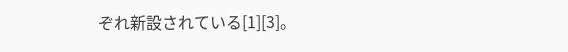ぞれ新設されている[1][3]。